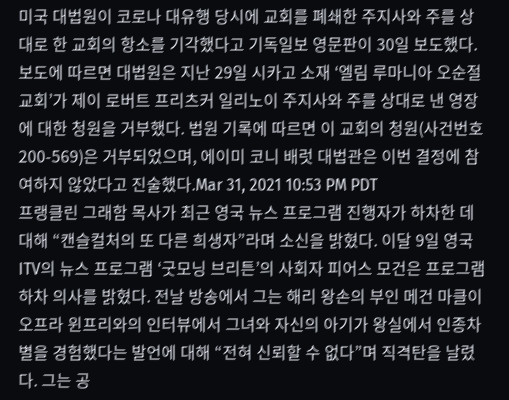미국 대법원이 코로나 대유행 당시에 교회를 폐쇄한 주지사와 주를 상대로 한 교회의 항소를 기각했다고 기독일보 영문판이 30일 보도했다. 보도에 따르면 대법원은 지난 29일 시카고 소재 ‘엘림 루마니아 오순절 교회’가 제이 로버트 프리츠커 일리노이 주지사와 주를 상대로 낸 영장에 대한 청원을 거부했다. 법원 기록에 따르면 이 교회의 청원(사건번호 200-569)은 거부되었으며, 에이미 코니 배럿 대법관은 이번 결정에 참여하지 않았다고 진술했다.Mar 31, 2021 10:53 PM PDT
프랭클린 그래함 목사가 최근 영국 뉴스 프로그램 진행자가 하차한 데 대해 “캔슬컬처의 또 다른 희생자”라며 소신을 밝혔다. 이달 9일 영국ITV의 뉴스 프로그램 ‘굿모닝 브리튼’의 사회자 피어스 모건은 프로그램 하차 의사를 밝혔다. 전날 방송에서 그는 해리 왕손의 부인 메건 마클이 오프라 윈프리와의 인터뷰에서 그녀와 자신의 아기가 왕실에서 인종차별을 경험했다는 발언에 대해 “전혀 신뢰할 수 없다”며 직격탄을 날렸다. 그는 공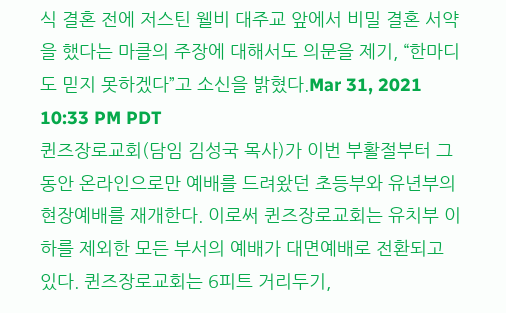식 결혼 전에 저스틴 웰비 대주교 앞에서 비밀 결혼 서약을 했다는 마클의 주장에 대해서도 의문을 제기, “한마디도 믿지 못하겠다”고 소신을 밝혔다.Mar 31, 2021 10:33 PM PDT
퀸즈장로교회(담임 김성국 목사)가 이번 부활절부터 그 동안 온라인으로만 예배를 드려왔던 초등부와 유년부의 현장예배를 재개한다. 이로써 퀸즈장로교회는 유치부 이하를 제외한 모든 부서의 예배가 대면예배로 전환되고 있다. 퀸즈장로교회는 6피트 거리두기,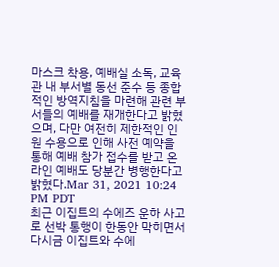마스크 착용, 예배실 소독, 교육관 내 부서별 동선 준수 등 종합적인 방역지침을 마련해 관련 부서들의 예배를 재개한다고 밝혔으며, 다만 여전히 제한적인 인원 수용으로 인해 사전 예약을 통해 예배 참가 접수를 받고 온라인 예배도 당분간 병행한다고 밝혔다.Mar 31, 2021 10:24 PM PDT
최근 이집트의 수에즈 운하 사고로 선박 통행이 한동안 막히면서 다시금 이집트와 수에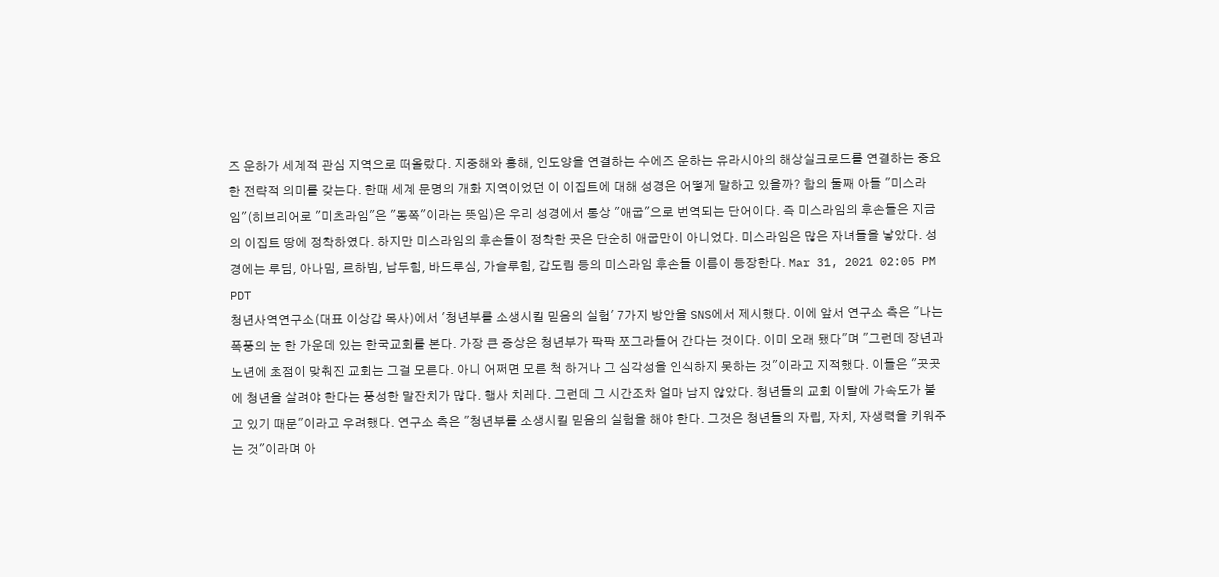즈 운하가 세계적 관심 지역으로 떠올랐다. 지중해와 홍해, 인도양을 연결하는 수에즈 운하는 유라시아의 해상실크로드를 연결하는 중요한 전략적 의미를 갖는다. 한때 세계 문명의 개화 지역이었던 이 이집트에 대해 성경은 어떻게 말하고 있을까? 함의 둘째 아들 "미스라임"(히브리어로 "미츠라임"은 "동쪽"이라는 뜻임)은 우리 성경에서 통상 "애굽"으로 번역되는 단어이다. 즉 미스라임의 후손들은 지금의 이집트 땅에 정착하였다. 하지만 미스라임의 후손들이 정착한 곳은 단순히 애굽만이 아니었다. 미스라임은 많은 자녀들을 낳았다. 성경에는 루딤, 아나밈, 르하빔, 납두힘, 바드루심, 가슬루힘, 갑도림 등의 미스라임 후손들 이름이 등장한다. Mar 31, 2021 02:05 PM PDT
청년사역연구소(대표 이상갑 목사)에서 '청년부를 소생시킬 믿음의 실험' 7가지 방안을 SNS에서 제시했다. 이에 앞서 연구소 측은 "나는 폭풍의 눈 한 가운데 있는 한국교회를 본다. 가장 큰 증상은 청년부가 팍팍 쪼그라들어 간다는 것이다. 이미 오래 됐다"며 "그런데 장년과 노년에 초점이 맞춰진 교회는 그걸 모른다. 아니 어쩌면 모른 척 하거나 그 심각성을 인식하지 못하는 것"이라고 지적했다. 이들은 "곳곳에 청년을 살려야 한다는 풍성한 말잔치가 많다. 행사 치레다. 그런데 그 시간조차 얼마 남지 않았다. 청년들의 교회 이탈에 가속도가 붙고 있기 때문"이라고 우려했다. 연구소 측은 "청년부를 소생시킬 믿음의 실험을 해야 한다. 그것은 청년들의 자립, 자치, 자생력을 키워주는 것"이라며 아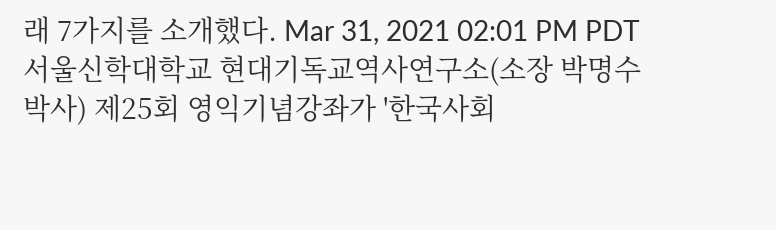래 7가지를 소개했다. Mar 31, 2021 02:01 PM PDT
서울신학대학교 현대기독교역사연구소(소장 박명수 박사) 제25회 영익기념강좌가 '한국사회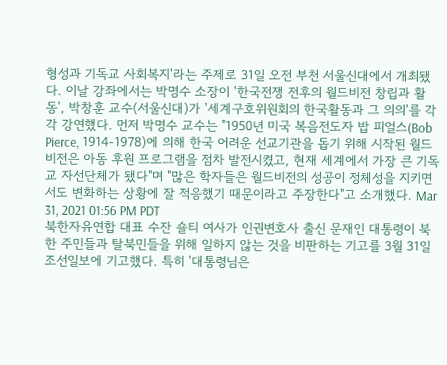형성과 기독교 사회복지'라는 주제로 31일 오전 부천 서울신대에서 개최됐다. 이날 강좌에서는 박명수 소장이 '한국전쟁 전후의 월드비전 창립과 활동', 박창훈 교수(서울신대)가 '세계구호위원회의 한국활동과 그 의의'를 각각 강연했다. 먼저 박명수 교수는 "1950년 미국 복음전도자 밥 피얼스(Bob Pierce, 1914-1978)에 의해 한국 어려운 선교기관을 돕기 위해 시작된 월드비전은 아동 후원 프로그램을 점차 발전시켰고, 현재 세계에서 가장 큰 기독교 자선단체가 됐다"며 "많은 학자들은 월드비전의 성공이 정체성을 지키면서도 변화하는 상황에 잘 적응했기 때문이라고 주장한다"고 소개했다. Mar 31, 2021 01:56 PM PDT
북한자유연합 대표 수잔 숄티 여사가 인권변호사 출신 문재인 대통령이 북한 주민들과 탈북민들을 위해 일하지 않는 것을 비판하는 기고를 3월 31일 조선일보에 기고했다. 특히 '대통령님은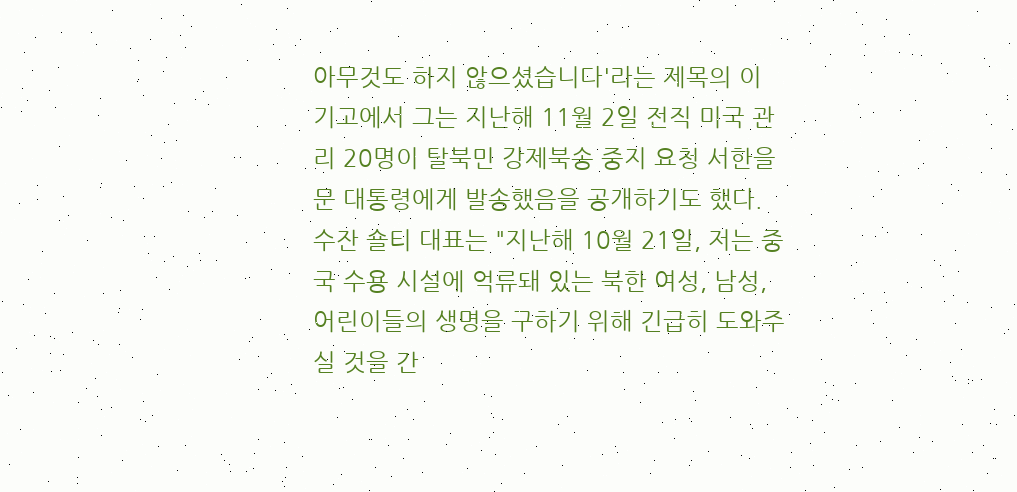아무것도 하지 않으셨습니다'라는 제목의 이 기고에서 그는 지난해 11월 2일 전직 미국 관리 20명이 탈북민 강제북송 중지 요청 서한을 문 대통령에게 발송했음을 공개하기도 했다. 수잔 숄티 대표는 "지난해 10월 21일, 저는 중국 수용 시설에 억류돼 있는 북한 여성, 남성, 어린이들의 생명을 구하기 위해 긴급히 도와주실 것을 간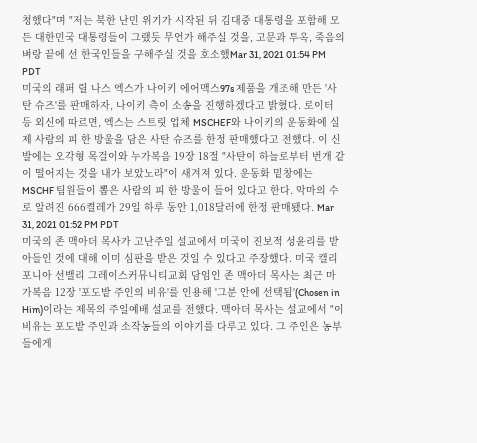청했다"며 "저는 북한 난민 위기가 시작된 뒤 김대중 대통령을 포함해 모든 대한민국 대통령들이 그랬듯 무언가 해주실 것을, 고문과 투옥, 죽음의 벼랑 끝에 선 한국인들을 구해주실 것을 호소했Mar 31, 2021 01:54 PM PDT
미국의 래퍼 릴 나스 엑스가 나이키 에어맥스97s 제품을 개조해 만든 '사탄 슈즈'를 판매하자, 나이키 측이 소송을 진행하겠다고 밝혔다. 로이터 등 외신에 따르면, 엑스는 스트릿 업체 MSCHEF와 나이키의 운동화에 실제 사람의 피 한 방울을 담은 사탄 슈즈를 한정 판매했다고 전했다. 이 신발에는 오각형 목걸이와 누가복음 19장 18절 "사탄이 하늘로부터 번개 같이 떨어지는 것을 내가 보았노라"이 새겨져 있다. 운동화 밑창에는 MSCHF 팀원들이 뽑은 사람의 피 한 방울이 들어 있다고 한다. 악마의 수로 알려진 666켤레가 29일 하루 동안 1,018달러에 한정 판매됐다. Mar 31, 2021 01:52 PM PDT
미국의 존 맥아더 목사가 고난주일 설교에서 미국이 진보적 성윤리를 받아들인 것에 대해 이미 심판을 받은 것일 수 있다고 주장했다. 미국 캘리포니아 선밸리 그레이스커뮤니티교회 담임인 존 맥아더 목사는 최근 마가복음 12장 '포도밭 주인의 비유'를 인용해 '그분 안에 선택됨'(Chosen in Him)이라는 제목의 주일예배 설교를 전했다. 맥아더 목사는 설교에서 "이 비유는 포도밭 주인과 소작농들의 이야기를 다루고 있다. 그 주인은 농부들에게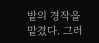밭의 경작을 맡겼다. 그러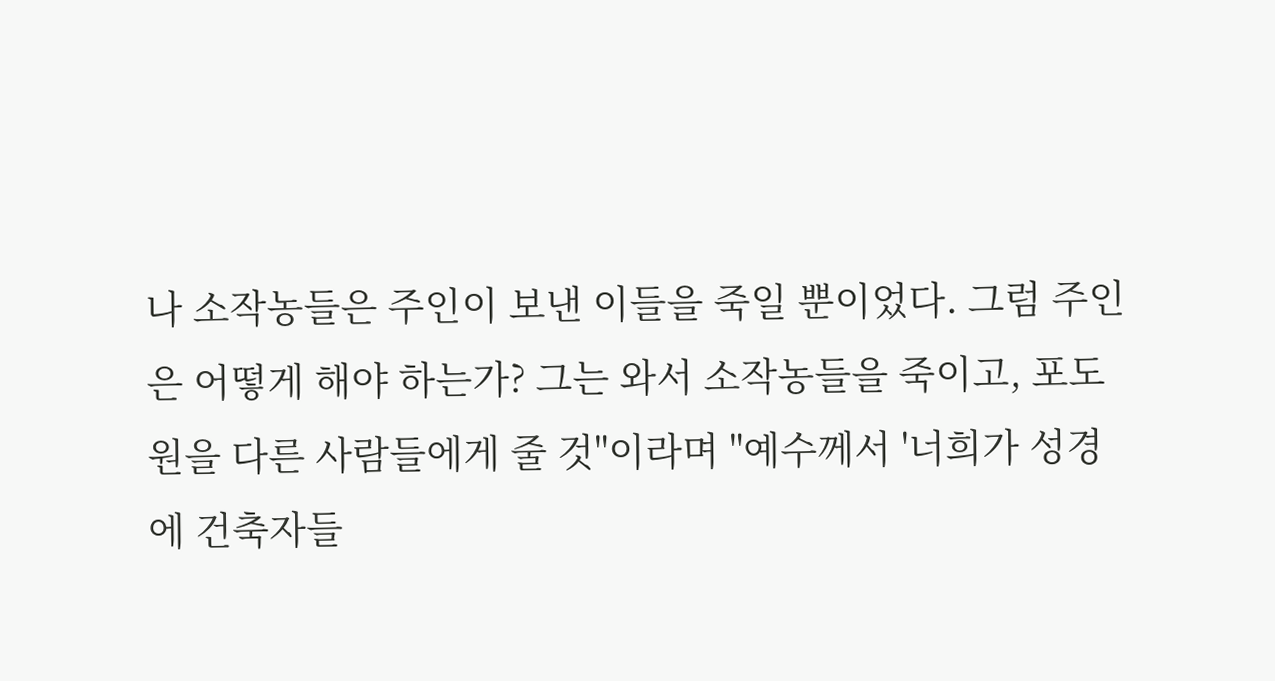나 소작농들은 주인이 보낸 이들을 죽일 뿐이었다. 그럼 주인은 어떻게 해야 하는가? 그는 와서 소작농들을 죽이고, 포도원을 다른 사람들에게 줄 것"이라며 "예수께서 '너희가 성경에 건축자들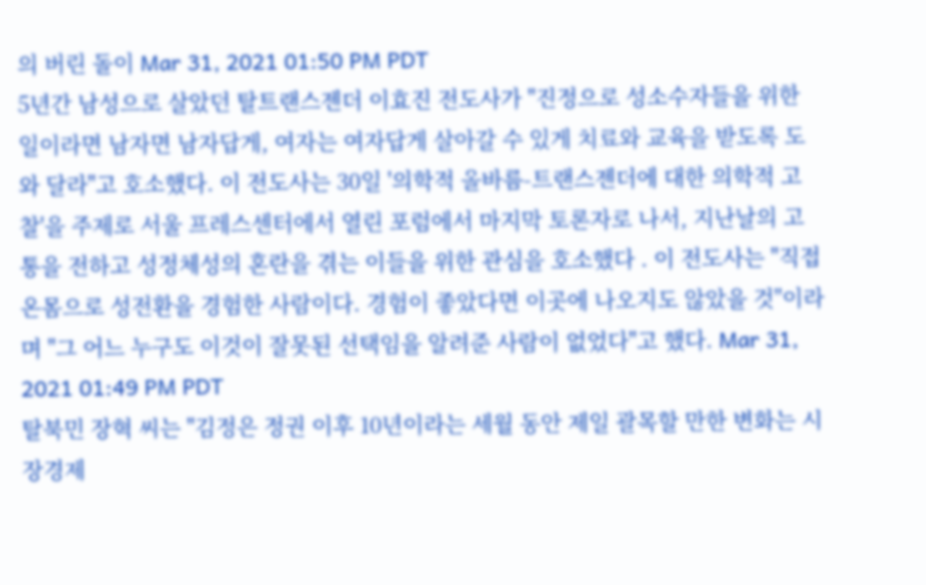의 버린 돌이 Mar 31, 2021 01:50 PM PDT
5년간 남성으로 살았던 탈트랜스젠더 이효진 전도사가 "진정으로 성소수자들을 위한 일이라면 남자면 남자답게, 여자는 여자답게 살아갈 수 있게 치료와 교육을 받도록 도와 달라"고 호소했다. 이 전도사는 30일 '의학적 올바름-트랜스젠더에 대한 의학적 고찰'을 주제로 서울 프레스센터에서 열린 포럼에서 마지막 토론자로 나서, 지난날의 고통을 전하고 성정체성의 혼란을 겪는 이들을 위한 관심을 호소했다 . 이 전도사는 "직접 온몸으로 성전환을 경험한 사람이다. 경험이 좋았다면 이곳에 나오지도 않았을 것"이라며 "그 어느 누구도 이것이 잘못된 선택임을 알려준 사람이 없었다"고 했다. Mar 31, 2021 01:49 PM PDT
탈북민 장혁 씨는 "김정은 정권 이후 10년이라는 세월 동안 제일 괄목할 만한 변화는 시장경제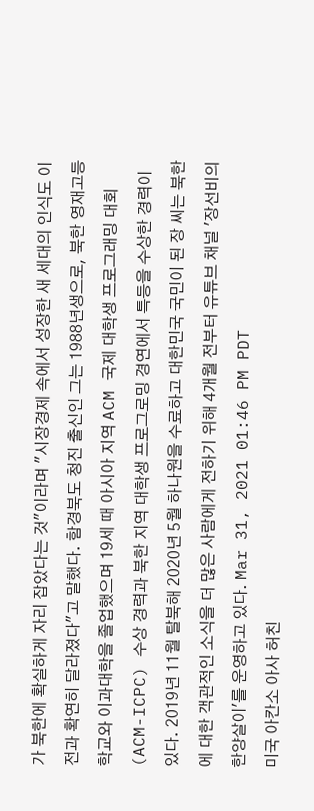가 북한에 확실하게 자리 잡았다는 것"이라며 "시장경제 속에서 성장한 새 세대의 인식도 이전과 확연히 달라졌다"고 말했다. 함경북도 청진 출신인 그는 1988년생으로, 북한 영재고등학교와 이과대학을 졸업했으며 19세 때 아시아 지역 ACM 국제 대학생 프로그래밍 대회(ACM-ICPC) 수상 경력과 북한 지역 대학생 프로그로밍 경연에서 특등을 수상한 경력이 있다. 2019년 11월 탈북해 2020년 5월 하나원을 수료하고 대한민국 국민이 된 장 씨는 북한에 대한 객관적인 소식을 더 많은 사람에게 전하기 위해 4개월 전부터 유튜브 채널 '장선비의 한양살이'를 운영하고 있다. Mar 31, 2021 01:46 PM PDT
미국 아칸소 아사 허친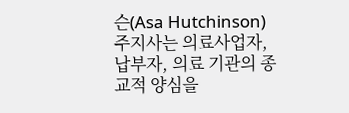슨(Asa Hutchinson) 주지사는 의료사업자, 납부자, 의료 기관의 종교적 양심을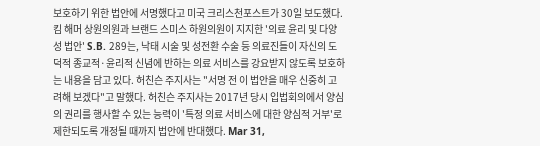보호하기 위한 법안에 서명했다고 미국 크리스천포스트가 30일 보도했다. 킴 해머 상원의원과 브랜드 스미스 하원의원이 지지한 '의료 윤리 및 다양성 법안' S.B. 289는, 낙태 시술 및 성전환 수술 등 의료진들이 자신의 도덕적 종교적·윤리적 신념에 반하는 의료 서비스를 강요받지 않도록 보호하는 내용을 담고 있다. 허친슨 주지사는 "서명 전 이 법안을 매우 신중히 고려해 보겠다"고 말했다. 허친슨 주지사는 2017년 당시 입법회의에서 양심의 권리를 행사할 수 있는 능력이 '특정 의료 서비스에 대한 양심적 거부'로 제한되도록 개정될 때까지 법안에 반대했다. Mar 31,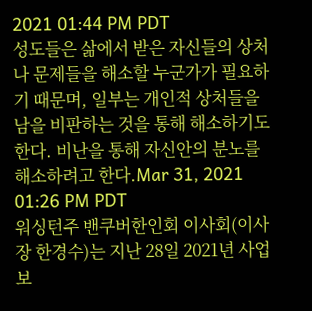2021 01:44 PM PDT
성도들은 삶에서 받은 자신들의 상처나 문제들을 해소할 누군가가 필요하기 때문며, 일부는 개인적 상처들을 남을 비판하는 것을 통해 해소하기도 한다. 비난을 통해 자신안의 분노를 해소하려고 한다.Mar 31, 2021 01:26 PM PDT
워싱턴주 밴쿠버한인회 이사회(이사장 한경수)는 지난 28일 2021년 사업보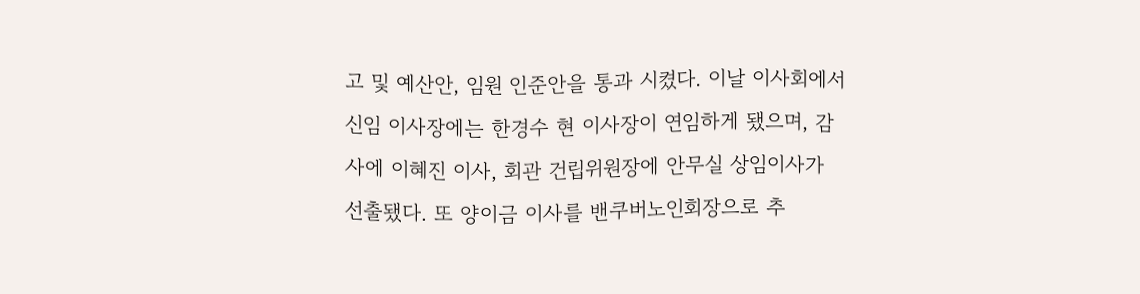고 및 예산안, 임원 인준안을 통과 시켰다. 이날 이사회에서 신임 이사장에는 한경수 현 이사장이 연임하게 됐으며, 감사에 이혜진 이사, 회관 건립위원장에 안무실 상임이사가 선출됐다. 또 양이금 이사를 밴쿠버노인회장으로 추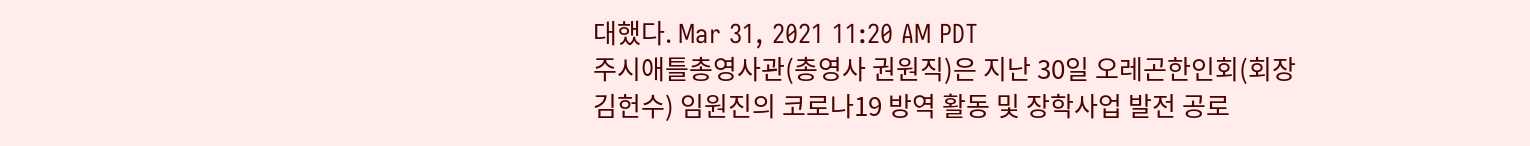대했다. Mar 31, 2021 11:20 AM PDT
주시애틀총영사관(총영사 권원직)은 지난 30일 오레곤한인회(회장 김헌수) 임원진의 코로나19 방역 활동 및 장학사업 발전 공로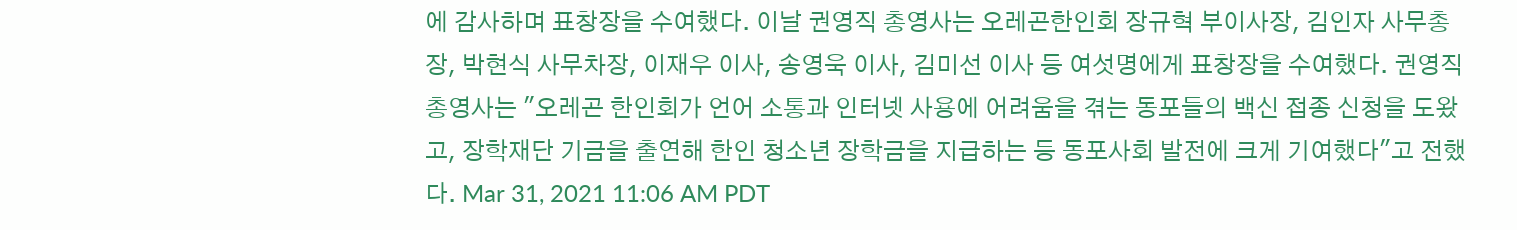에 감사하며 표창장을 수여했다. 이날 권영직 총영사는 오레곤한인회 장규혁 부이사장, 김인자 사무총장, 박현식 사무차장, 이재우 이사, 송영욱 이사, 김미선 이사 등 여섯명에게 표창장을 수여했다. 권영직 총영사는 "오레곤 한인회가 언어 소통과 인터넷 사용에 어려움을 겪는 동포들의 백신 접종 신청을 도왔고, 장학재단 기금을 출연해 한인 청소년 장학금을 지급하는 등 동포사회 발전에 크게 기여했다"고 전했다. Mar 31, 2021 11:06 AM PDT